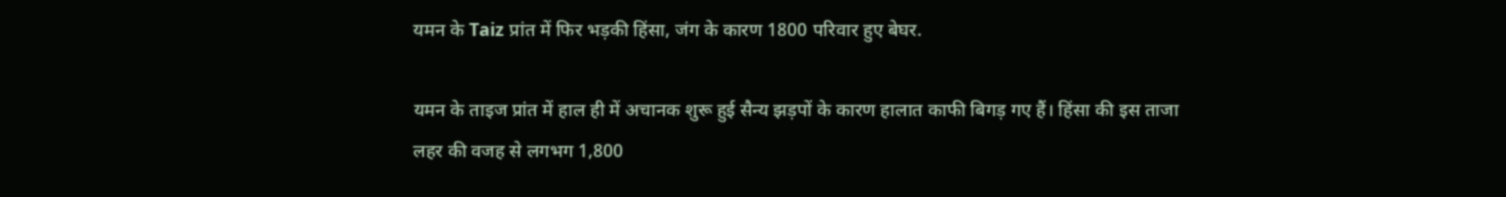यमन के Taiz प्रांत में फिर भड़की हिंसा, जंग के कारण 1800 परिवार हुए बेघर.

यमन के ताइज प्रांत में हाल ही में अचानक शुरू हुई सैन्य झड़पों के कारण हालात काफी बिगड़ गए हैं। हिंसा की इस ताजा लहर की वजह से लगभग 1,800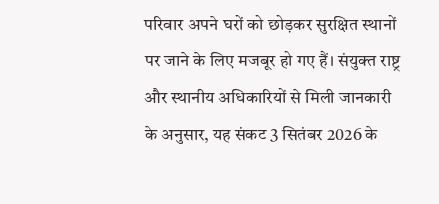परिवार अपने घरों को छोड़कर सुरक्षित स्थानों पर जाने के लिए मजबूर हो गए हैं। संयुक्त राष्ट्र और स्थानीय अधिकारियों से मिली जानकारी के अनुसार, यह संकट 3 सितंबर 2026 के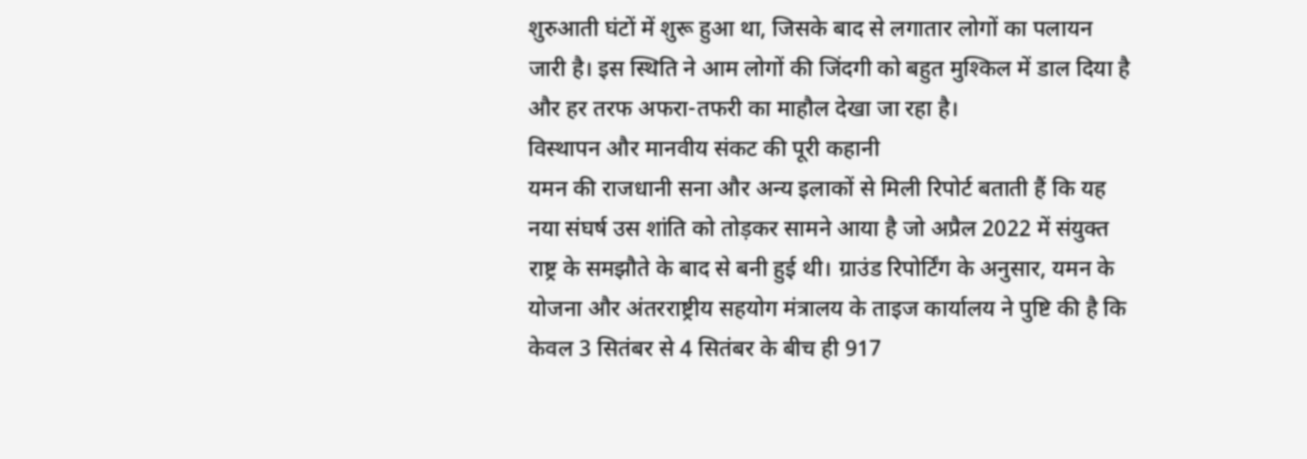शुरुआती घंटों में शुरू हुआ था, जिसके बाद से लगातार लोगों का पलायन जारी है। इस स्थिति ने आम लोगों की जिंदगी को बहुत मुश्किल में डाल दिया है और हर तरफ अफरा-तफरी का माहौल देखा जा रहा है।
विस्थापन और मानवीय संकट की पूरी कहानी
यमन की राजधानी सना और अन्य इलाकों से मिली रिपोर्ट बताती हैं कि यह नया संघर्ष उस शांति को तोड़कर सामने आया है जो अप्रैल 2022 में संयुक्त राष्ट्र के समझौते के बाद से बनी हुई थी। ग्राउंड रिपोर्टिंग के अनुसार, यमन के योजना और अंतरराष्ट्रीय सहयोग मंत्रालय के ताइज कार्यालय ने पुष्टि की है कि केवल 3 सितंबर से 4 सितंबर के बीच ही 917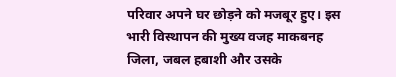परिवार अपने घर छोड़ने को मजबूर हुए। इस भारी विस्थापन की मुख्य वजह माकबनह जिला, जबल हबाशी और उसके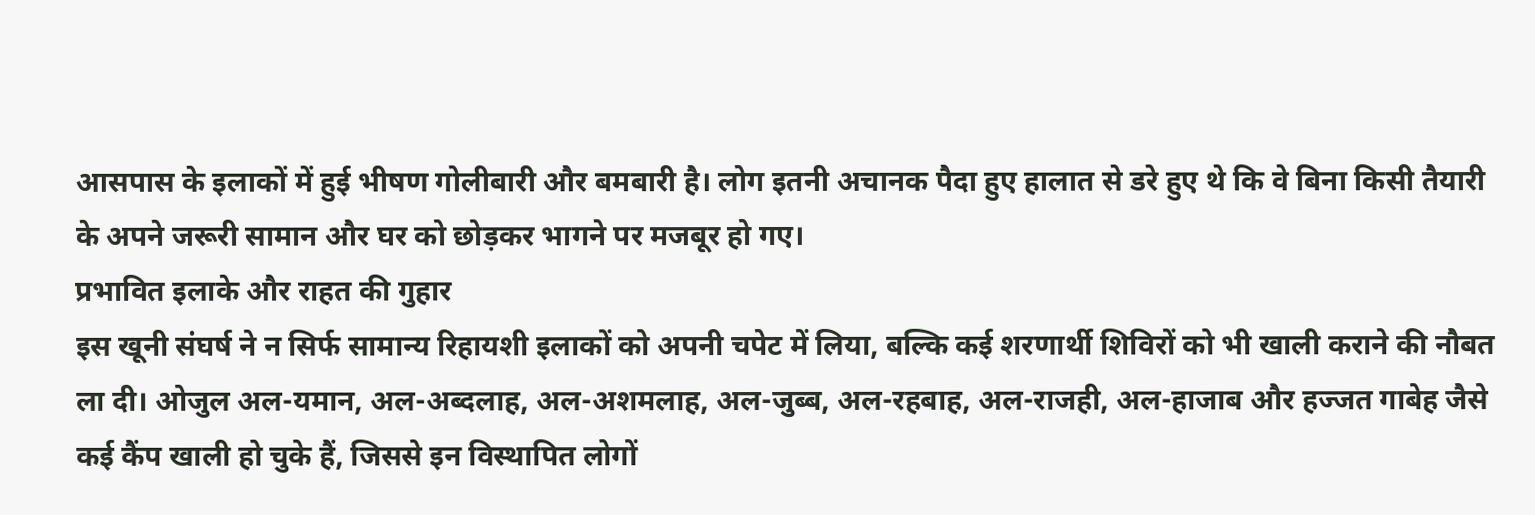आसपास के इलाकों में हुई भीषण गोलीबारी और बमबारी है। लोग इतनी अचानक पैदा हुए हालात से डरे हुए थे कि वे बिना किसी तैयारी के अपने जरूरी सामान और घर को छोड़कर भागने पर मजबूर हो गए।
प्रभावित इलाके और राहत की गुहार
इस खूनी संघर्ष ने न सिर्फ सामान्य रिहायशी इलाकों को अपनी चपेट में लिया, बल्कि कई शरणार्थी शिविरों को भी खाली कराने की नौबत ला दी। ओजुल अल-यमान, अल-अब्दलाह, अल-अशमलाह, अल-जुब्ब, अल-रहबाह, अल-राजही, अल-हाजाब और हज्जत गाबेह जैसे कई कैंप खाली हो चुके हैं, जिससे इन विस्थापित लोगों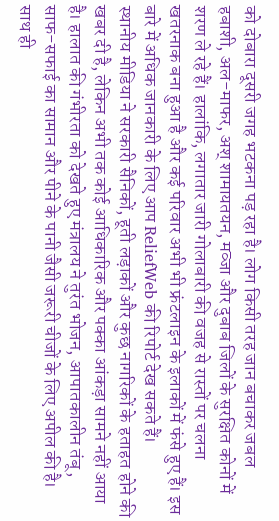को दोबारा दूसरी जगह भटकना पड़ रहा है। लोग किसी तरह जान बचाकर जबल हबाशी, अल-माफर, अश् शामायतयन, मव्जा और दुबाब जिलों के सुरक्षित कोनों में शरण ले रहे हैं। हालांकि, लगातार जारी गोलाबारी की वजह से रास्तों पर चलना खतरनाक बना हुआ है और कई परिवार अभी भी फ्रंटलाइन के इलाकों में फंसे हुए हैं। इस बारे में अधिक जानकारी के लिए आप ReliefWeb की रिपोर्ट देख सकते हैं।
स्थानीय मीडिया ने सरकारी सैनिकों, हूती लड़ाकों और कुछ नागरिकों के हताहत होने की खबर दी है, लेकिन अभी तक कोई आधिकारिक और पक्का आंकड़ा सामने नहीं आया है। हालात की गंभीरता को देखते हुए मंत्रालय ने तुरंत भोजन, आपातकालीन तंबू, साफ-सफाई का सामान और पीने के पानी जैसी जरूरी चीजों के लिए अपील की है। साथ ही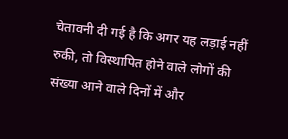चेतावनी दी गई है कि अगर यह लड़ाई नहीं रुकी, तो विस्थापित होने वाले लोगों की संख्या आने वाले दिनों में और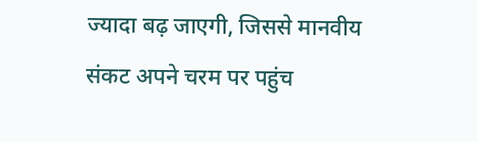ज्यादा बढ़ जाएगी, जिससे मानवीय संकट अपने चरम पर पहुंच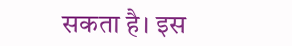सकता है। इस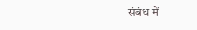संबंध में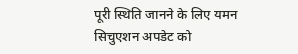पूरी स्थिति जानने के लिए यमन सिचुएशन अपडेट को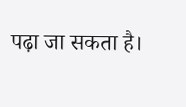पढ़ा जा सकता है।